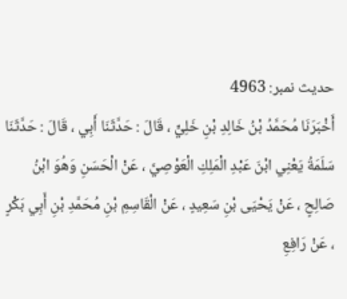حدیث نمبر: 4963
أَخْبَرَنَا مُحَمَّدُ بْنُ خَالِدِ بْنِ خَلِيٍّ ، قَالَ : حَدَّثَنَا أَبِي ، قَالَ : حَدَّثَنَا سَلَمَةُ يَعْنِي ابْنَ عَبْدِ الْمَلِكِ الْعَوْصِيَّ ، عَنْ الْحَسَنِ وَهُوَ ابْنُ صَالِحٍ ، عَنْ يَحْيَى بْنِ سَعِيدٍ ، عَنْ الْقَاسِمِ بْنِ مُحَمَّدِ بْنِ أَبِي بَكْرٍ ، عَنْ رَافِعِ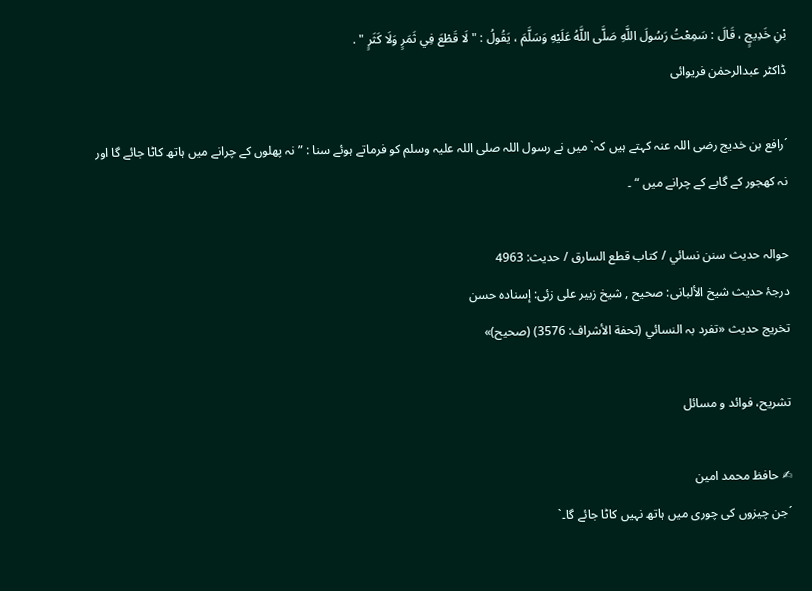بْنِ خَدِيجٍ ، قَالَ : سَمِعْتُ رَسُولَ اللَّهِ صَلَّى اللَّهُ عَلَيْهِ وَسَلَّمَ ، يَقُولُ : " لَا قَطْعَ فِي ثَمَرٍ وَلَا كَثَرٍ " .
ڈاکٹر عبدالرحمٰن فریوائی

´رافع بن خدیج رضی اللہ عنہ کہتے ہیں کہ` میں نے رسول اللہ صلی اللہ علیہ وسلم کو فرماتے ہوئے سنا : ” نہ پھلوں کے چرانے میں ہاتھ کاٹا جائے گا اور نہ کھجور کے گابے کے چرانے میں “ ۔

حوالہ حدیث سنن نسائي / كتاب قطع السارق / حدیث: 4963
درجۂ حدیث شیخ الألبانی: صحيح , شیخ زبیر علی زئی: إسناده حسن
تخریج حدیث «تفرد بہ النسائي (تحفة الأشراف: 3576) (صحیح)»

تشریح، فوائد و مسائل

✍ حافظ محمد امین
´جن چیزوں کی چوری میں ہاتھ نہیں کاٹا جائے گا۔`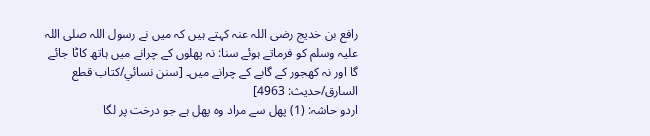رافع بن خدیج رضی اللہ عنہ کہتے ہیں کہ میں نے رسول اللہ صلی اللہ علیہ وسلم کو فرماتے ہوئے سنا: نہ پھلوں کے چرانے میں ہاتھ کاٹا جائے گا اور نہ کھجور کے گابے کے چرانے میں۔ [سنن نسائي/كتاب قطع السارق/حدیث: 4963]
اردو حاشہ: (1) پھل سے مراد وہ پھل ہے جو درخت پر لگا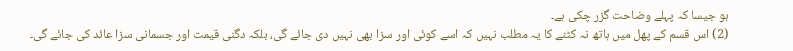ہو جیسا کہ پہلے وضاحت گزر چکی ہے۔
(2) اس قسم کے پھل میں ہاتھ نہ کٹنے کا یہ مطلب نہیں کہ اسے کوئی اور سزا بھی نہیں دی جائے گی، بلکہ دگنی قیمت اور جسمانی سزا عائد کی جائے گی۔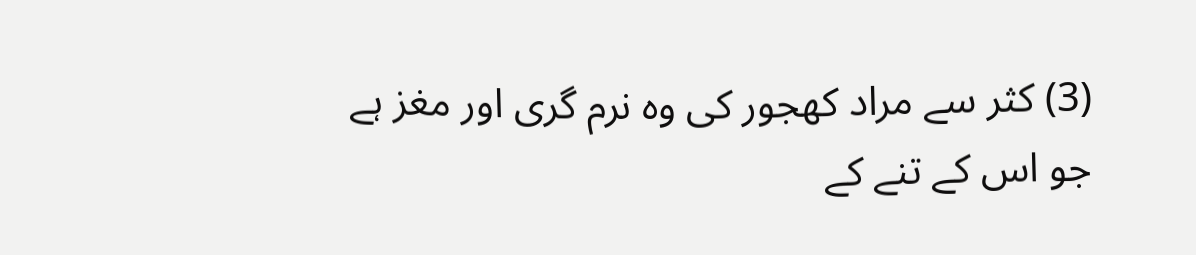(3) کثر سے مراد کھجور کی وہ نرم گری اور مغز ہے جو اس کے تنے کے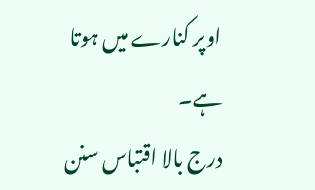اوپر کنارے میں ہوتا ہے۔
درج بالا اقتباس سنن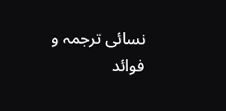نسائی ترجمہ و فوائد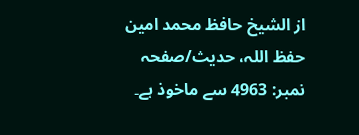از الشیخ حافظ محمد امین حفظ اللہ، حدیث/صفحہ نمبر: 4963 سے ماخوذ ہے۔